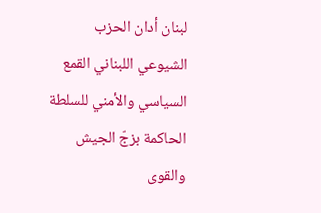لبنان أدان الحزب الشيوعي اللبناني القمع السياسي والأمني للسلطة الحاكمة بزجّ الجيش والقوى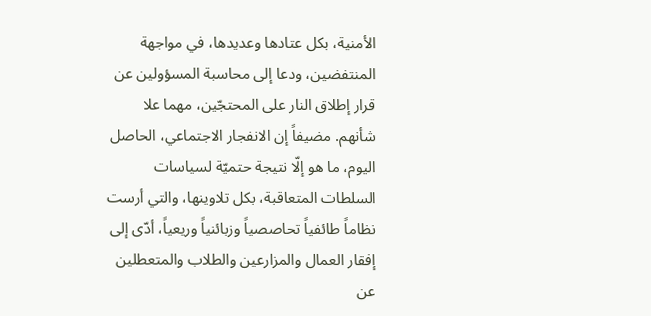الأمنية، بكل عتادها وعديدها، في مواجهة المنتفضين، ودعا إلى محاسبة المسؤولين عن قرار إطلاق النار على المحتجّين، مهما علا شأنهم. مضيفاً إن الانفجار الاجتماعي، الحاصل اليوم، ما هو إلّا نتيجة حتميّة لسياسات السلطات المتعاقبة، بكل تلاوينها، والتي أرست نظاماً طائفياً تحاصصياً وزبائنياً وريعياً، أدّى إلى إفقار العمال والمزارعين والطلاب والمتعطلين عن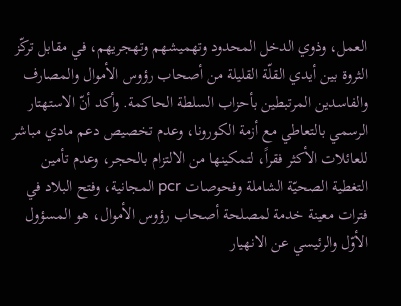العمل، وذوي الدخل المحدود وتهميشهم وتهجريهم، في مقابل تركّز الثروة بين أيدي القلّة القليلة من أصحاب رؤوس الأموال والمصارف والفاسدين المرتبطين بأحزاب السلطة الحاكمة. وأكد أنّ الاستهتار الرسمي بالتعاطي مع أزمة الكورونا، وعدم تخصيص دعم مادي مباشر للعائلات الأكثر فقراً، لتمكينها من الالتزام بالحجر، وعدم تأمين التغطية الصحيّة الشاملة وفحوصات pcr المجانية، وفتح البلاد في فترات معينة خدمة لمصلحة أصحاب رؤوس الأموال، هو المسؤول الأوّل والرئيسي عن الانهيار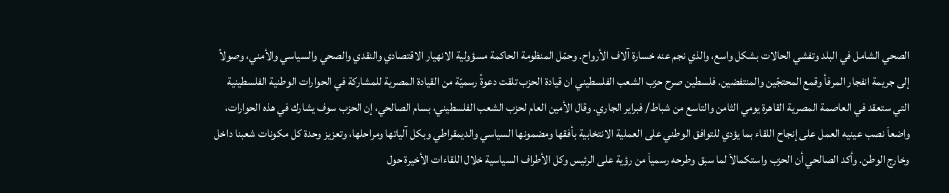الصحي الشامل في البلد وتفشي الحالات بشكل واسع، والذي نجم عنه خسارة آلاف الأرواح. وحمّل المنظومة الحاكمة مسؤولية الانهيار الاقتصادي والنقدي والصحي والسياسي والأمني، وصولاً إلى جريمة انفجار المرفأ وقمع المحتجّين والمنتفضين. فلسطين صرح حزب الشعب الفلسطيني ان قيادة الحزب تلقت دعوةً رسميّة من القيادة المصرية للمشاركة في الحوارات الوطنية الفلسطينية التي ستعقد في العاصمة المصرية القاهرة يومي الثامن والتاسع من شباط/ فبراير الجاري. وقال الأمين العام لحزب الشعب الفلسطيني، بسام الصالحي، إن الحزب سوف يشارك في هذه الحوارات، واضعاَ نصب عينيه العمل على إنجاح اللقاء بما يؤدي للتوافق الوطني على العملية الانتخابية بأفقها ومضمونها السياسي والديمقراطي وبكل آلياتها ومراحلها، وتعزيز وحدة كل مكونات شعبنا داخل وخارج الوطن. وأكد الصالحي أن الحزب واستكمالاَ لما سبق وطرحه رسمياَ من رؤية على الرئيس وكل الأطراف السياسية خلال اللقاءات الأخيرة حول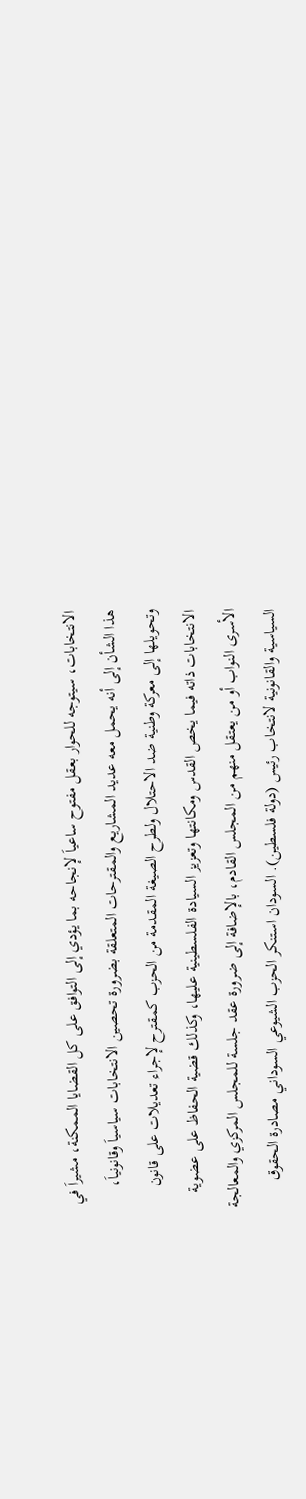الانتخابات، سيتوجه للحوار بعقل مفتوح ساعياَ لإنجاحه بما يؤدي إلى التوافق على كل القضايا الممكنة، مشيراَ في هذا الشأن إلى أنه يحمل معه عديد المشاريع والمقترحات المتعلقة بضرورة تحصين الانتخابات سياسياَ وقانونياَ، وتحويلها إلى معركة وطنية ضد الاحتلال ولطرح الصيغة المقدمة من الحزب كمقترح لإجراء تعديلات على قانون الانتخابات ذاته فيما يخص القدس ومكانتها وتعزيز السيادة الفلسطينية عليها، وكذلك قضية الحفاظ على عضوية الأسرى النواب أو من يعتقل منهم من المجلس القادم، بالإضافة إلى ضرورة عقد جلسة للمجلس المركزي والمعالجة السياسية والقانونية لانتخاب رئيس (دولة فلسطين). السودان استنكر الحزب الشيوعي السوداني مصادرة الحقوق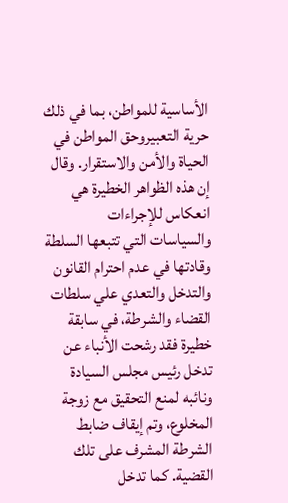الأساسية للمواطن، بما في ذلك حرية التعبيروحق المواطن في الحياة والأمن والاستقرار. وقال إن هذه الظواهر الخطيرة هي انعكاس للإجراءات والسياسات التي تتبعها السلطة وقادتها في عدم احترام القانون والتدخل والتعدي علي سلطات القضاء والشرطة، في سابقة خطيرة فقد رشحت الأنباء عن تدخل رئيس مجلس السيادة ونائبه لمنع التحقيق مع زوجة المخلوع، وتم إيقاف ضابط الشرطة المشرف على تلك القضية. كما تدخل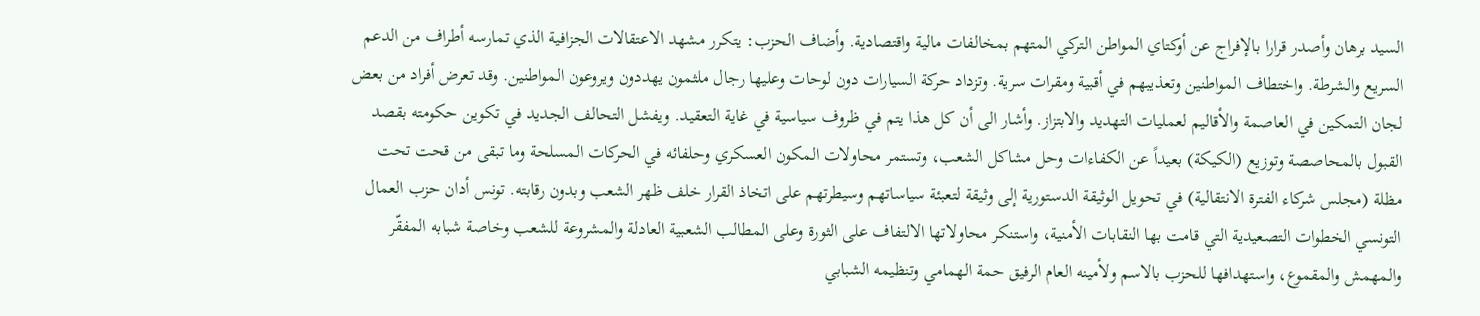السيد برهان وأصدر قرارا بالإفراج عن أوكتاي المواطن التركي المتهم بمخالفات مالية واقتصادية. وأضاف الحزب: يتكرر مشهد الاعتقالات الجزافية الذي تمارسه أطراف من الدعم السريع والشرطة. واختطاف المواطنين وتعذيبهم في أقبية ومقرات سرية. وتزداد حركة السيارات دون لوحات وعليها رجال ملثمون يهددون ويروعون المواطنين. وقد تعرض أفراد من بعض لجان التمكين في العاصمة والأقاليم لعمليات التهديد والابتزاز. وأشار الى أن كل هذا يتم في ظروف سياسية في غاية التعقيد. ويفشل التحالف الجديد في تكوين حكومته بقصد القبول بالمحاصصة وتوزيع (الكيكة) بعيداً عن الكفاءات وحل مشاكل الشعب، وتستمر محاولات المكون العسكري وحلفائه في الحركات المسلحة وما تبقى من قحت تحت مظلة (مجلس شركاء الفترة الانتقالية) في تحويل الوثيقة الدستورية إلى وثيقة لتعبئة سياساتهم وسيطرتهم على اتخاذ القرار خلف ظهر الشعب وبدون رقابته. تونس أدان حزب العمال التونسي الخطوات التصعيدية التي قامت بها النقابات الأمنية، واستنكر محاولاتها الالتفاف على الثورة وعلى المطالب الشعبية العادلة والمشروعة للشعب وخاصة شبابه المفقّر والمهمش والمقموع، واستهدافها للحزب بالاسم ولأمينه العام الرفيق حمة الهمامي وتنظيمه الشبابي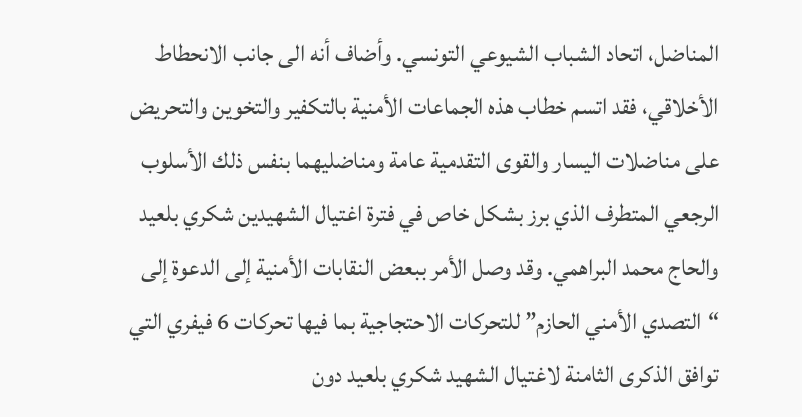المناضل، اتحاد الشباب الشيوعي التونسي. وأضاف أنه الى جانب الانحطاط الأخلاقي، فقد اتسم خطاب هذه الجماعات الأمنية بالتكفير والتخوين والتحريض على مناضلات اليسار والقوى التقدمية عامة ومناضليهما بنفس ذلك الأسلوب الرجعي المتطرف الذي برز بشكل خاص في فترة اغتيال الشهيدين شكري بلعيد والحاج محمد البراهمي. وقد وصل الأمر ببعض النقابات الأمنية إلى الدعوة إلى “التصدي الأمني الحازم” للتحركات الاحتجاجية بما فيها تحركات 6 فيفري التي توافق الذكرى الثامنة لاغتيال الشهيد شكري بلعيد دون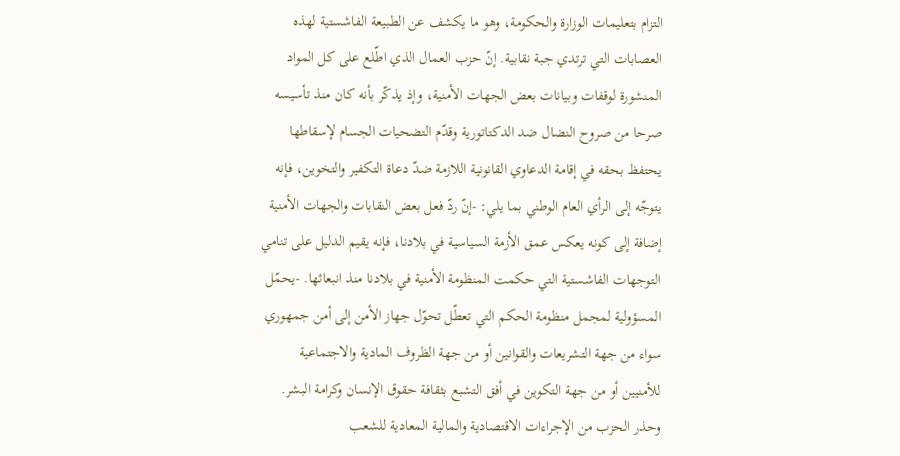التزام بتعليمات الوزارة والحكومة، وهو ما يكشف عن الطبيعة الفاشستية لهذه العصابات التي ترتدي جبة نقابية. إنّ حزب العمال الذي اطّلع على كل المواد المنشورة لوقفات وبيانات بعض الجهات الأمنية، وإذ يذكّر بأنه كان منذ تأسيسه صرحا من صروح النضال ضد الدكتاتورية وقدّم التضحيات الجسام لإسقاطها يحتفظ بحقه في إقامة الدعاوي القانونية اللازمة ضدّ دعاة التكفير والتخوين، فإنه يتوجّه إلى الرأي العام الوطني بما يلي: -إنّ ردّ فعل بعض النقابات والجهات الأمنية إضافة إلى كونه يعكس عمق الأزمة السياسية في بلادنا، فإنه يقيم الدليل على تنامي التوجهات الفاشستية التي حكمت المنظومة الأمنية في بلادنا منذ انبعاثها. -يحمّل المسؤولية لمجمل منظومة الحكم التي تعطّل تحوّل جهاز الأمن إلى أمن جمهوري سواء من جهة التشريعات والقوانين أو من جهة الظروف المادية والاجتماعية للأمنيين أو من جهة التكوين في أفق التشبع بثقافة حقوق الإنسان وكرامة البشر. وحذر الحزب من الإجراءات الاقتصادية والمالية المعادية للشعب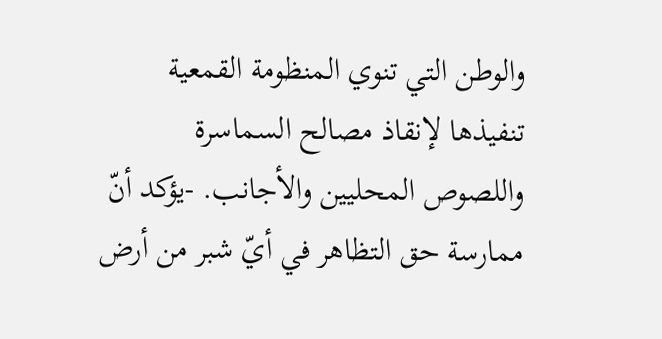والوطن التي تنوي المنظومة القمعية تنفيذها لإنقاذ مصالح السماسرة واللصوص المحليين والأجانب. -يؤكد أنّ ممارسة حق التظاهر في أيّ شبر من أرض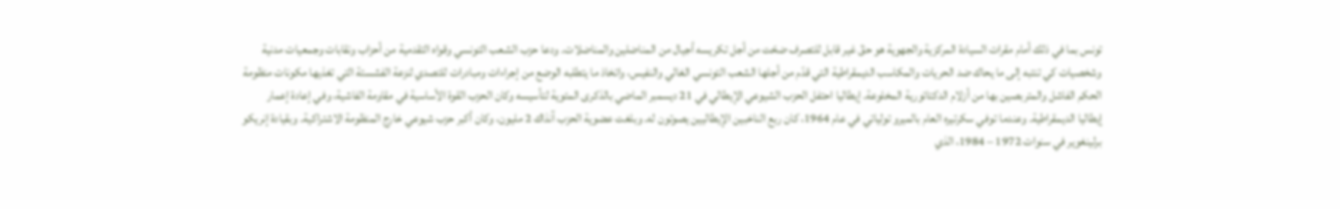تونس بما في ذلك أمام مقرات السيادة المركزية والجهوية هو حقّ غير قابل للتصرف ضحّت من أجل تكريسه أجيال من المناضلين والمناضلات. ودعا حزب الشعب التونسي وقواه التقدمية من أحزاب ونقابات وجمعيات مدنية وشخصيات كي تنتبه إلى ما يحاك ضد الحريات والمكاسب الديمقراطية التي قدّم من أجلها الشعب التونسي الغالي والنفيس، واتخاذ ما يتطلبه الوضع من إجراءات ومبادرات للتصدي لنزعة الفشستة التي تغذيها مكونات منظومة الحكم الفاشل والمتربصين بها من أزلام الدكتاتورية المخلوعة. إيطاليا احتفل الحزب الشيوعي الإيطالي في 21 ديسمبر الماضي بالذكرى المئوية لتأسيسه وكان الحزب القوة الأساسية في مقاومة الفاشية، وفي إعادة إعمار إيطاليا الديمقراطية. وعندما توفي سكرتيره العام بالميرو تولياتي في عام 1964، كان ربع الناخبين الإيطاليين يصوتون له. وبلغت عضوية الحزب آنذاك 2 مليون، وكان أكبر حزب شيوعي خارج المنظومة الاشتراكية. وبقيادة إنريكو برلينغوير في سنوات 1972 – 1984، الذي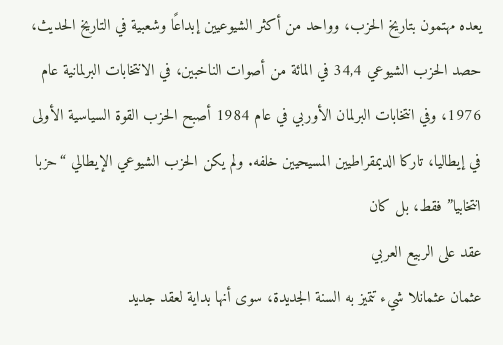يعده مهتمون بتاريخ الحزب، وواحد من أكثر الشيوعيين إبداعًا وشعبية في التاريخ الحديث، حصد الحزب الشيوعي 34,4 في المائة من أصوات الناخبين، في الانتخابات البرلمانية عام 1976، وفي انتخابات البرلمان الأوربي في عام 1984 أصبح الحزب القوة السياسية الأولى في إيطاليا، تاركا الديمقراطيين المسيحيين خلفه. ولم يكن الحزب الشيوعي الإيطالي “حزبا انتخابيا” فقط، بل كان
عقد على الربيع العربي
عثمان عثمانلا شيء تتميز به السنة الجديدة، سوى أنها بداية لعقد جديد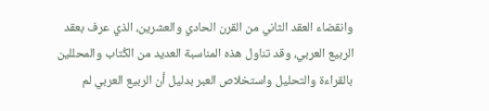وانقضاء العقد الثاني من القرن الحادي والعشرين، الذي عرف بعقد الربيع العربي، وقد تناول هذه المناسبة العديد من الكُتاب والمحللين بالقراءة والتحليل واستخلاص العبر بدليل أن الربيع العربي لم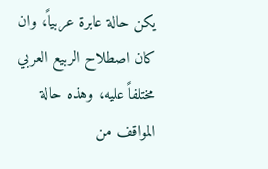يكن حالة عابرة عربياً، وان كان اصطلاح الربيع العربي مختلفاً عليه، وهذه حالة المواقف من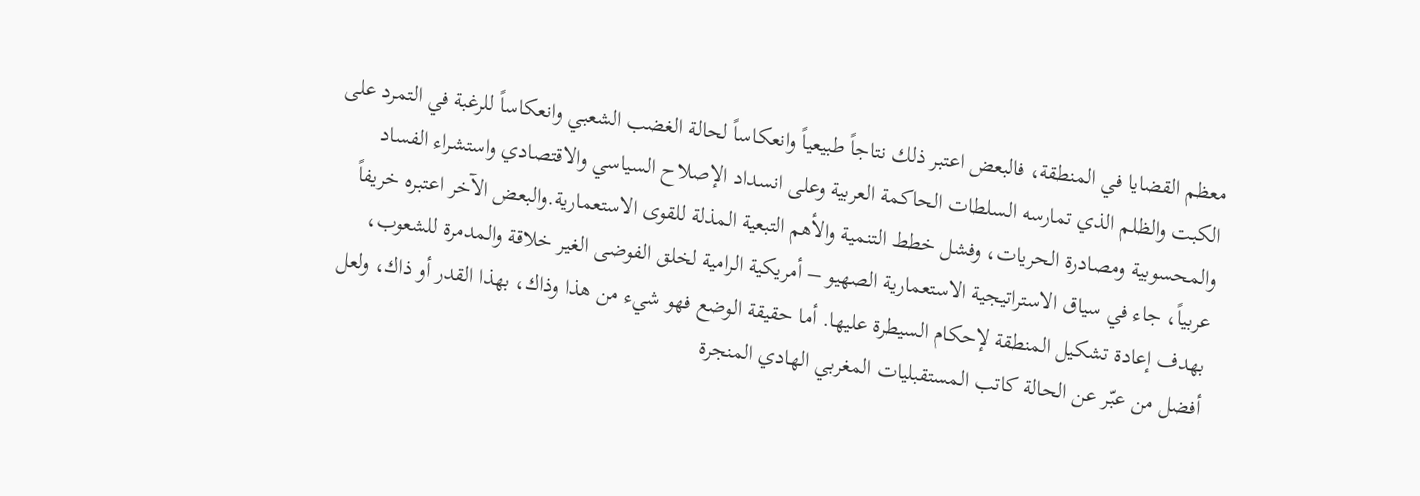معظم القضايا في المنطقة، فالبعض اعتبر ذلك نتاجاً طبيعياً وانعكاساً لحالة الغضب الشعبي وانعكاساً للرغبة في التمرد على الكبت والظلم الذي تمارسه السلطات الحاكمة العربية وعلى انسداد الإصلاح السياسي والاقتصادي واستشراء الفساد والمحسوبية ومصادرة الحريات، وفشل خطط التنمية والأهم التبعية المذلة للقوى الاستعمارية.والبعض الآخر اعتبره خريفاً عربياً، جاء في سياق الاستراتيجية الاستعمارية الصهيو – أمريكية الرامية لخلق الفوضى الغير خلاقة والمدمرة للشعوب، بهدف إعادة تشكيل المنطقة لإحكام السيطرة عليها. أما حقيقة الوضع فهو شيء من هذا وذاك، بهذا القدر أو ذاك، ولعل أفضل من عبّر عن الحالة كاتب المستقبليات المغربي الهادي المنجرة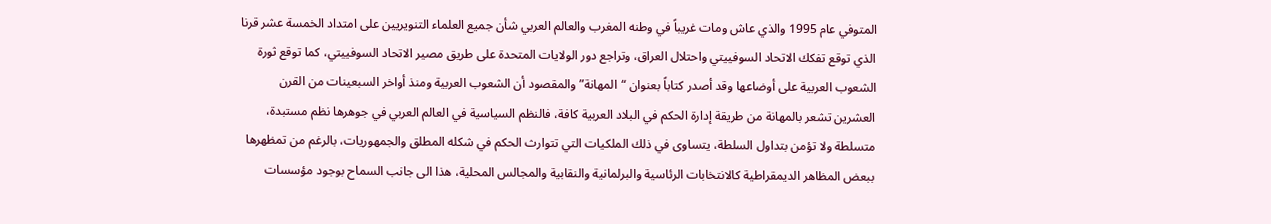المتوفي عام 1995 والذي عاش ومات غريباً في وطنه المغرب والعالم العربي شأن جميع العلماء التنويريين على امتداد الخمسة عشر قرنا الذي توقع تفكك الاتحاد السوفييتي واحتلال العراق، وتراجع دور الولايات المتحدة على طريق مصير الاتحاد السوفييتي، كما توقع ثورة الشعوب العربية على أوضاعها وقد أصدر كتاباً بعنوان “المهانة” والمقصود أن الشعوب العربية ومنذ أواخر السبعينات من القرن العشرين تشعر بالمهانة من طريقة إدارة الحكم في البلاد العربية كافة، فالنظم السياسية في العالم العربي في جوهرها نظم مستبدة، متسلطة ولا تؤمن بتداول السلطة، يتساوى في ذلك الملكيات التي تتوارث الحكم في شكله المطلق والجمهوريات، بالرغم من تمظهرها ببعض المظاهر الديمقراطية كالانتخابات الرئاسية والبرلمانية والنقابية والمجالس المحلية، هذا الى جانب السماح بوجود مؤسسات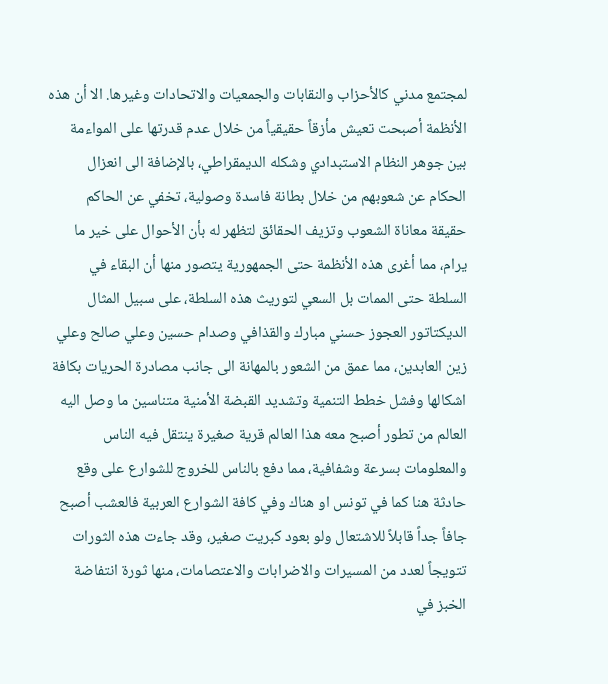لمجتمع مدني كالأحزاب والنقابات والجمعيات والاتحادات وغيرها. الا أن هذه الأنظمة أصبحت تعيش مأزقاً حقيقياً من خلال عدم قدرتها على المواءمة بين جوهر النظام الاستبدادي وشكله الديمقراطي، بالإضافة الى انعزال الحكام عن شعوبهم من خلال بطانة فاسدة وصولية، تخفي عن الحاكم حقيقة معاناة الشعوب وتزيف الحقائق لتظهر له بأن الأحوال على خير ما يرام، مما أغرى هذه الأنظمة حتى الجمهورية يتصور منها أن البقاء في السلطة حتى الممات بل السعي لتوريث هذه السلطة، على سبيل المثال الديكتاتور العجوز حسني مبارك والقذافي وصدام حسين وعلي صالح وعلي زين العابدين، مما عمق من الشعور بالمهانة الى جانب مصادرة الحريات بكافة اشكالها وفشل خطط التنمية وتشديد القبضة الأمنية متناسين ما وصل اليه العالم من تطور أصبح معه هذا العالم قرية صغيرة ينتقل فيه الناس والمعلومات بسرعة وشفافية، مما دفع بالناس للخروج للشوارع على وقع حادثة هنا كما في تونس او هناك وفي كافة الشوارع العربية فالعشب أصبح جافاً جداً قابلاً للاشتعال ولو بعود كبريت صغير، وقد جاءت هذه الثورات تتويجاً لعدد من المسيرات والاضرابات والاعتصامات، منها ثورة انتفاضة الخبز في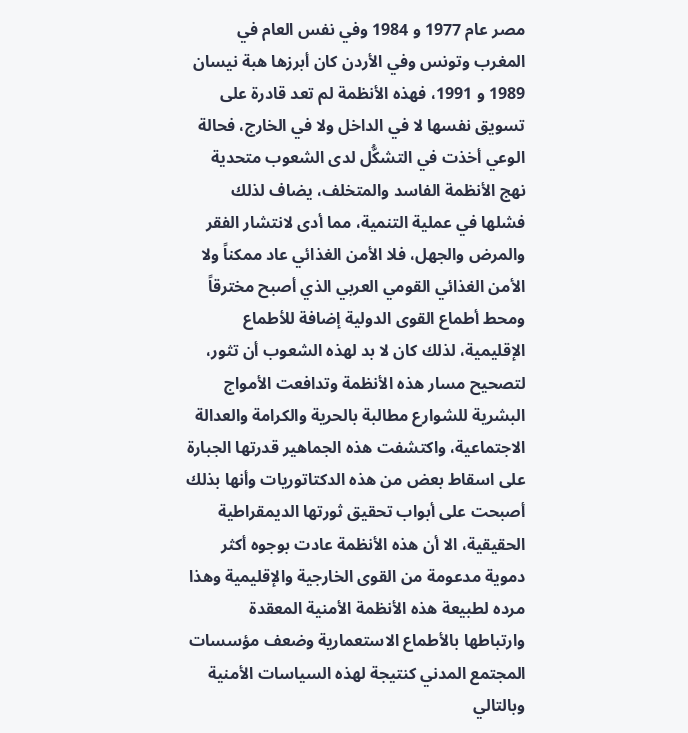مصر عام 1977 و 1984 وفي نفس العام في المغرب وتونس وفي الأردن كان أبرزها هبة نيسان 1989 و 1991، فهذه الأنظمة لم تعد قادرة على تسويق نفسها لا في الداخل ولا في الخارج، فحالة الوعي أخذت في التشكُّل لدى الشعوب متحدية نهج الأنظمة الفاسد والمتخلف، يضاف لذلك فشلها في عملية التنمية، مما أدى لانتشار الفقر والمرض والجهل، فلا الأمن الغذائي عاد ممكناً ولا الأمن الغذائي القومي العربي الذي أصبح مخترقاً ومحط أطماع القوى الدولية إضافة للأطماع الإقليمية، لذلك كان لا بد لهذه الشعوب أن تثور، لتصحيح مسار هذه الأنظمة وتدافعت الأمواج البشرية للشوارع مطالبة بالحرية والكرامة والعدالة الاجتماعية، واكتشفت هذه الجماهير قدرتها الجبارة على اسقاط بعض من هذه الدكتاتوريات وأنها بذلك أصبحت على أبواب تحقيق ثورتها الديمقراطية الحقيقية، الا أن هذه الأنظمة عادت بوجوه أكثر دموية مدعومة من القوى الخارجية والإقليمية وهذا مرده لطبيعة هذه الأنظمة الأمنية المعقدة وارتباطها بالأطماع الاستعمارية وضعف مؤسسات المجتمع المدني كنتيجة لهذه السياسات الأمنية وبالتالي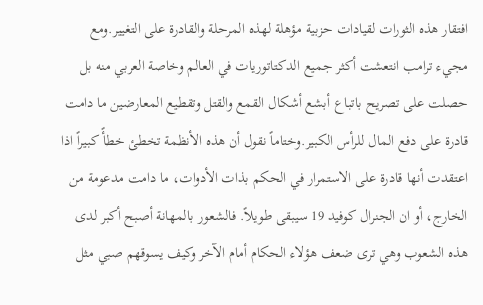افتقار هذه الثورات لقيادات حزبية مؤهلة لهذه المرحلة والقادرة على التغيير.ومع مجيء ترامب انتعشت أكثر جميع الدكتاتوريات في العالم وخاصة العربي منه بل حصلت على تصريح باتباع أبشع أشكال القمع والقتل وتقطيع المعارضين ما دامت قادرة على دفع المال للرأس الكبير.وختاماً نقول أن هذه الأنظمة تخطئ خطأً كبيراً اذا اعتقدت أنها قادرة على الاستمرار في الحكم بذات الأدوات، ما دامت مدعومة من الخارج، أو ان الجنرال كوفيد 19 سيبقى طويلاً. فالشعور بالمهانة أصبح أكبر لدى هذه الشعوب وهي ترى ضعف هؤلاء الحكام أمام الآخر وكيف يسوقهم صبي مثل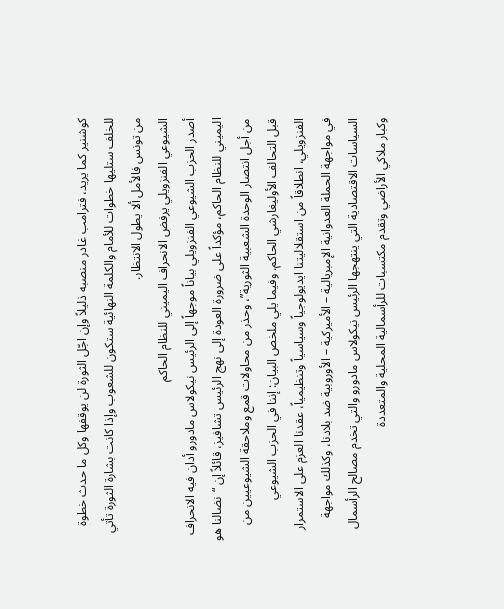كوشنير كما يريد، فترامب غادر منصبه ذليلاً وإن اجّل الثورة لن يوقفها وكل ما حدث خطوة للخلف ستليها خطوات للأمام والكلمة النهائية ستكون للشعوب وإذا كانت بشارة الثورة تأتي من تونس فالأمل ألا يطول الانتظار.
الشيوعي الفنزويلي يرفض الانحراف اليميني للنظام الحاكم
أصدر الحزب الشيوعي الفنزويلي بياناً موجهاً إلى الرئيس نيكولاس مادورو أدان فيه الانحراف اليميني للنظام الحاكم، مؤكداً على ضرورة العودة إلى نهج الرئيس تشافيز، قائلاً إن “نضالنا هو من أجل انتصار الوحدة الشعبية الثورية”، وحذر من محاولات قمع وملاحقة الشيوعيين من قبل التحالف الأوليغارشي الحاكم. وفيما يلي ملخص البيان: إننا في الحزب الشيوعي الفنزويلي، انطلاقاً من استقلاليتنا ايديولوجياً وسياسياً وتنظيمياً، عقدنا العزم على الاستمرار في مواجهة الحملة العدوانية الإمبريالية – الأميركية – الأوروبية ضد بلادنا، وكذلك مواجهة السياسات الاقتصادية التي ينتهجها الرئيس نيكولاس مادورو والتي تخدم مصالح الرأسمال وكبار ملاكي الأراضي وتقدم مكتسبات للرأسمالية المحلية والمتعددة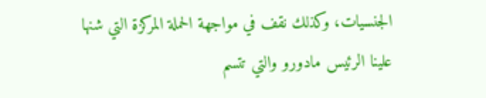الجنسيات، وكذلك نقف في مواجهة الحملة المركزة التي شنها علينا الرئيس مادورو والتي تتسم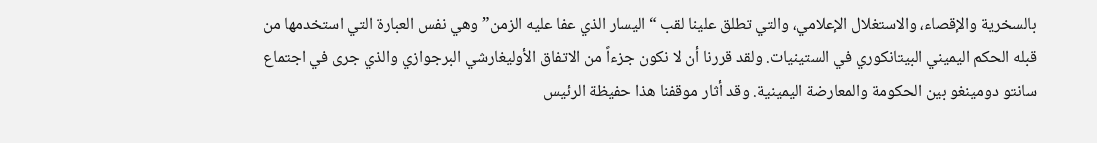بالسخرية والإقصاء، والاستغلال الإعلامي، والتي تطلق علينا لقب “اليسار الذي عفا عليه الزمن” وهي نفس العبارة التي استخدمها من قبله الحكم اليميني البيتانكوري في الستينيات. ولقد قررنا أن لا نكون جزءاً من الاتفاق الأوليغارشي البرجوازي والذي جرى في اجتماع سانتو دومينغو بين الحكومة والمعارضة اليمينية. وقد أثار موقفنا هذا حفيظة الرئيس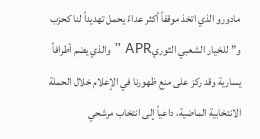مادورو الذي اتخذ موقفاً أكثر عداءً يحمل تهديداً لنا كحزب و”للخيار الشعبي الثوريAPR ” والذي يضم أطرافاً يسارية وقد ركز على منع ظهورنا في الإعلام خلال الحملة الانتخابية الماضية، داعياً إلى انتخاب مرشحي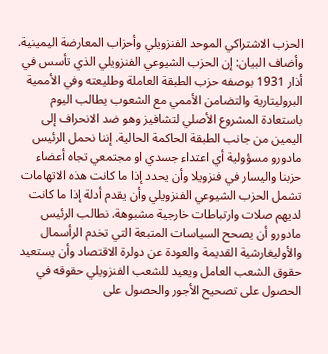الحزب الاشتراكي الموحد الفنزويلي وأحزاب المعارضة اليمينية. وأضاف البيان: إن الحزب الشيوعي الفنزويلي الذي تأسس في أذار 1931 بوصفه حزب الطبقة العاملة وطليعته وفي الأممية البروليتارية والتضامن الأممي مع الشعوب يطالب اليوم باستعادة المشروع الأصلي لتشافيز وهو ضد الانحراف إلى اليمين من جانب الطبقة الحاكمة الحالية. إننا نحمل الرئيس مادورو مسؤولية أي اعتداء جسدي او مجتمعي تجاه أعضاء حزبنا واليسار في فنزويلا وأن يحدد إذا ما كانت هذه الاتهامات تشمل الحزب الشيوعي الفنزويلي وأن يقدم أدلة إذا ما كانت لديهم صلات وارتباطات خارجية مشبوهة. نطالب الرئيس مادورو أن يصحح السياسات المتبعة التي تخدم الرأسمال والأوليغارشية القديمة والعودة عن دولرة الاقتصاد وأن يستعيد حقوق الشعب العامل ويعيد للشعب الفنزويلي حقوقه في الحصول على تصحيح الأجور والحصول على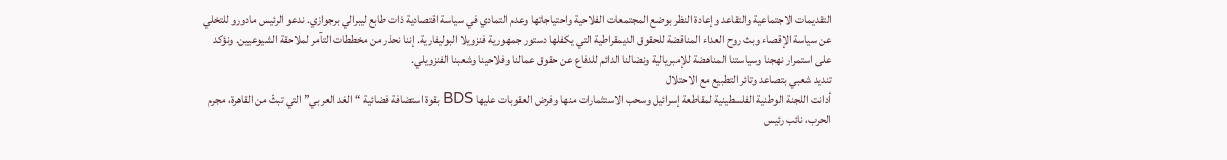التقديمات الاجتماعية والتقاعد وإعادة النظر بوضع المجتمعات الفلاحية واحتياجاتها وعدم التمادي في سياسة اقتصادية ذات طابع ليبرالي برجوازي. ندعو الرئيس مادورو للتخلي عن سياسة الإقصاء وبث روح العداء المناقضة للحقوق الديمقراطية التي يكفلها دستور جمهورية فنزويلا البوليفارية. إننا نحذر من مخططات التآمر لملاحقة الشيوعيين. ونؤكد على استمرار نهجنا وسياستنا المناهضة للإمبريالية ونضالنا الدائم للدفاع عن حقوق عمالنا وفلاحينا وشعبنا الفنزويلي.
تنديد شعبي بتصاعد وتائر التطبيع مع الاحتلال
أدانت اللجنة الوطنية الفلسطينية لمقاطعة إسرائيل وسحب الاستثمارات منها وفرض العقوبات عليها BDS بقوة استضافة فضائية “الغد العربي” التي تبثّ من القاهرة، مجرم الحرب، نائب رئيس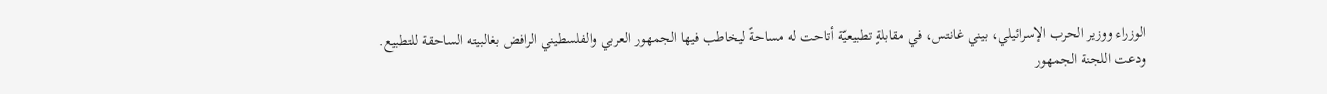الوزراء ووزير الحرب الإسرائيلي، بيني غانتس، في مقابلةٍ تطبيعيّة أتاحت له مساحةً ليخاطب فيها الجمهور العربي والفلسطيني الرافض بغالبيته الساحقة للتطبيع. ودعت اللجنة الجمهور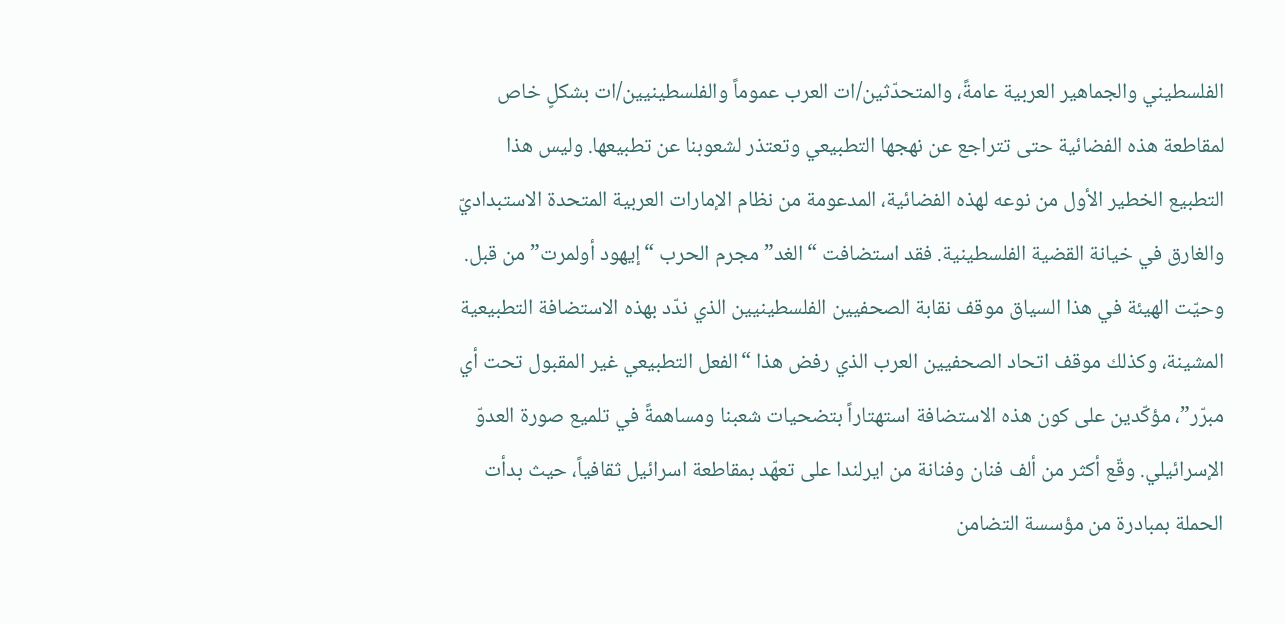الفلسطيني والجماهير العربية عامةً، والمتحدّثين/ات العرب عموماً والفلسطينيين/ات بشكلٍ خاص لمقاطعة هذه الفضائية حتى تتراجع عن نهجها التطبيعي وتعتذر لشعوبنا عن تطبيعها. وليس هذا التطبيع الخطير الأول من نوعه لهذه الفضائية، المدعومة من نظام الإمارات العربية المتحدة الاستبداديّ والغارق في خيانة القضية الفلسطينية. فقد استضافت “الغد” مجرم الحرب “إيهود أولمرت” من قبل. وحيّت الهيئة في هذا السياق موقف نقابة الصحفيين الفلسطينيين الذي ندّد بهذه الاستضافة التطبيعية المشينة، وكذلك موقف اتحاد الصحفيين العرب الذي رفض هذا “الفعل التطبيعي غير المقبول تحت أي مبرّر”، مؤكّدين على كون هذه الاستضافة استهتاراً بتضحيات شعبنا ومساهمةً في تلميع صورة العدوّ الإسرائيلي. وقّع أكثر من ألف فنان وفنانة من ايرلندا على تعهّد بمقاطعة اسرائيل ثقافياً، حيث بدأت الحملة بمبادرة من مؤسسة التضامن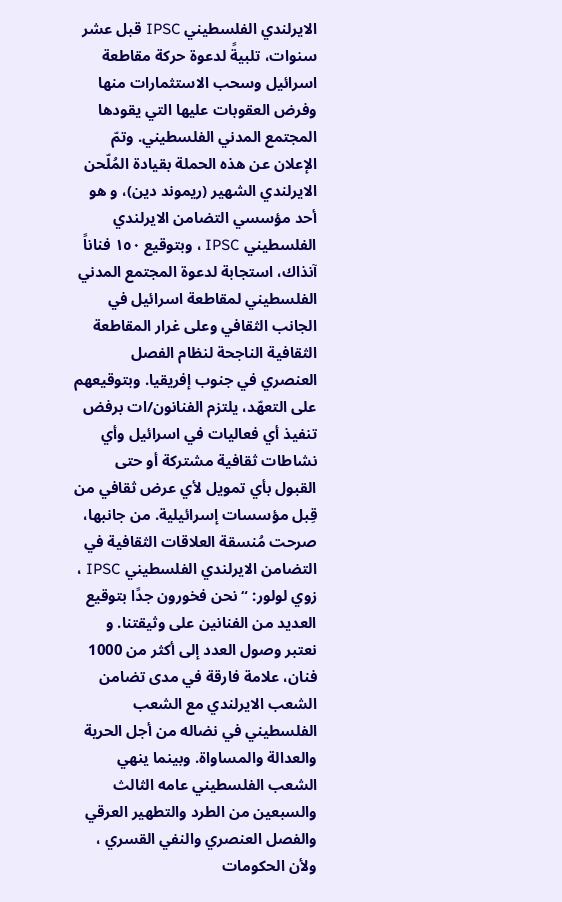الايرلندي الفلسطيني IPSC قبل عشر سنوات، تلبيةً لدعوة حركة مقاطعة اسرائيل وسحب الاستثمارات منها وفرض العقوبات عليها التي يقودها المجتمع المدني الفلسطيني. وتمّ الإعلان عن هذه الحملة بقيادة المُلّحن الايرلندي الشهير (ريموند دين)، و هو أحد مؤسسي التضامن الايرلندي الفلسطيني IPSC ، وبتوقيع ١٥٠ فناناً آنذاك، استجابة لدعوة المجتمع المدني الفلسطيني لمقاطعة اسرائيل في الجانب الثقافي وعلى غرار المقاطعة الثقافية الناجحة لنظام الفصل العنصري في جنوب إفريقيا. وبتوقيعهم على التعهّد، يلتزم الفنانون/ات برفض تنفيذ أي فعاليات في اسرائيل وأي نشاطات ثقافية مشتركة أو حتى القبول بأي تمويل لأي عرض ثقافي من قِبل مؤسسات إسرائيلية. من جانبها، صرحت مُنسقة العلاقات الثقافية في التضامن الايرلندي الفلسطيني IPSC ، زوي لولور: “نحن فخورون جدًا بتوقيع العديد من الفنانين على وثيقتنا. و نعتبر وصول العدد إلى أكثر من 1000 فنان، علامة فارقة في مدى تضامن الشعب الايرلندي مع الشعب الفلسطيني في نضاله من أجل الحرية والعدالة والمساواة. وبينما ينهي الشعب الفلسطيني عامه الثالث والسبعين من الطرد والتطهير العرقي والفصل العنصري والنفي القسري ، ولأن الحكومات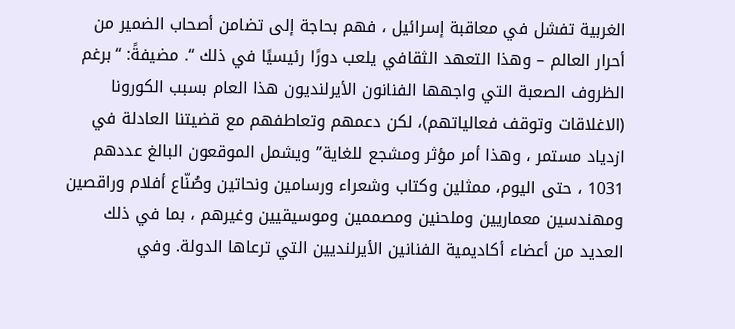الغربية تفشل في معاقبة إسرائيل ، فهم بحاجة إلى تضامن أصحاب الضمير من أحرار العالم – وهذا التعهد الثقافي يلعب دورًا رئيسيًا في ذلك “. مضيفةً: “برغم الظروف الصعبة التي واجهها الفنانون الأيرلنديون هذا العام بسبب الكورونا (الاغلاقات وتوقف فعالياتهم)، لكن دعمهم وتعاطفهم مع قضيتنا العادلة في ازدياد مستمر ، وهذا أمر مؤثر ومشجع للغاية” ويشمل الموقعون البالغ عددهم 1031 ، حتى اليوم، ممثلين وكتاب وشعراء ورسامين ونحاتين وصُنّاع أفلام وراقصين ومهندسين معماريين وملحنين ومصممين وموسيقيين وغيرهم ، بما في ذلك العديد من أعضاء أكاديمية الفنانين الأيرلنديين التي ترعاها الدولة. وفي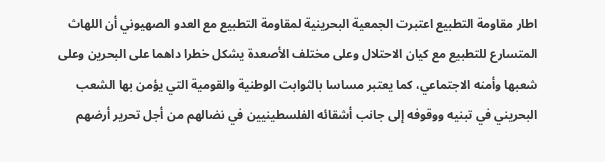اطار مقاومة التطبيع اعتبرت الجمعية البحرينية لمقاومة التطبيع مع العدو الصهيوني أن اللهاث المتسارع للتطبيع مع كيان الاحتلال وعلى مختلف الأصعدة يشكل خطرا داهما على البحرين وعلى شعبها وأمنه الاجتماعي، كما يعتبر مساسا بالثوابت الوطنية والقومية التي يؤمن بها الشعب البحريني في تبنيه ووقوفه إلى جانب أشقائه الفلسطينيين في نضالهم من أجل تحرير أرضهم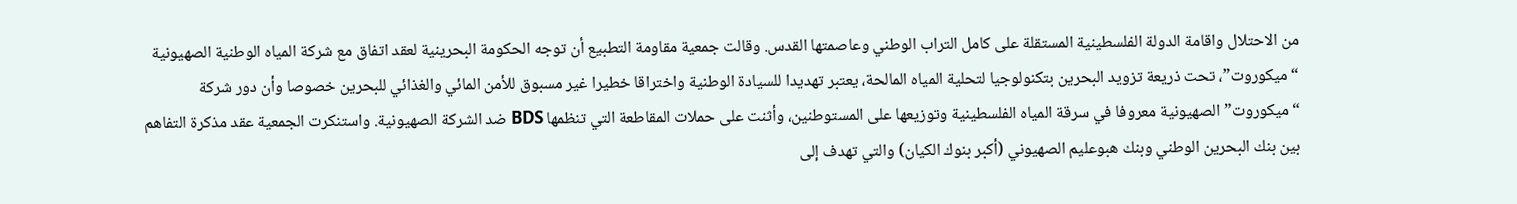من الاحتلال واقامة الدولة الفلسطينية المستقلة على كامل التراب الوطني وعاصمتها القدس. وقالت جمعية مقاومة التطبيع أن توجه الحكومة البحرينية لعقد اتفاق مع شركة المياه الوطنية الصهيونية “ميكوروت”، تحت ذريعة تزويد البحرين بتكنولوجيا لتحلية المياه المالحة، يعتبر تهديدا للسيادة الوطنية واختراقا خطيرا غير مسبوق للأمن المائي والغذائي للبحرين خصوصا وأن دور شركة “ميكوروت” الصهيونية معروفا في سرقة المياه الفلسطينية وتوزيعها على المستوطنين، وأثنت على حملات المقاطعة التي تنظمها BDS ضد الشركة الصهيونية. واستنكرت الجمعية عقد مذكرة التفاهم بين بنك البحرين الوطني وبنك هبوعليم الصهيوني (أكبر بنوك الكيان) والتي تهدف إلى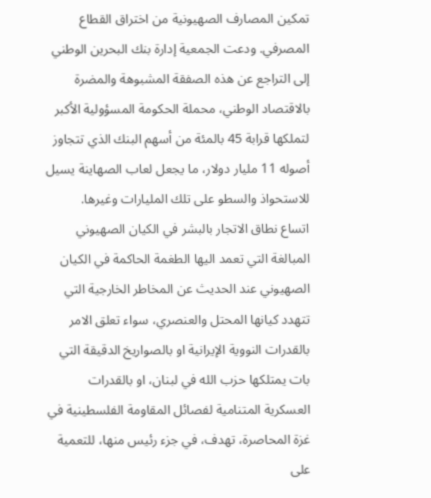تمكين المصارف الصهيونية من اختراق القطاع المصرفي. ودعت الجمعية إدارة بنك البحرين الوطني إلى التراجع عن هذه الصفقة المشبوهة والمضرة بالاقتصاد الوطني، محملة الحكومة المسؤولية الأكبر لتملكها قرابة 45 بالمئة من أسهم البنك الذي تتجاوز أصوله 11 مليار دولار، ما يجعل لعاب الصهاينة يسيل للاستحواذ والسطو على تلك المليارات وغيرها.
اتساع نطاق الاتجار بالبشر في الكيان الصهيوني
المبالغة التي تعمد اليها الطغمة الحاكمة في الكيان الصهيوني عند الحديث عن المخاطر الخارجية التي تتهدد كيانها المحتل والعنصري، سواء تعلق الامر بالقدرات النووية الإيرانية او بالصواريخ الدقيقة التي بات يمتلكها حزب الله في لبنان، او بالقدرات العسكرية المتنامية لفصائل المقاومة الفلسطينية في غزة المحاصرة، تهدف، في جزء رئيس منها، للتعمية على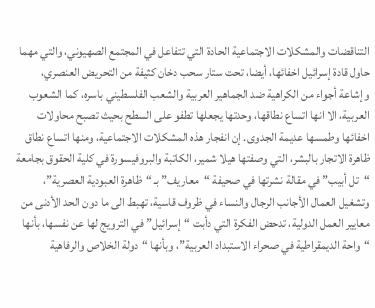التناقضات والمشكلات الاجتماعية الحادة التي تتفاعل في المجتمع الصهيوني، والتي مهما حاول قادة إسرائيل اخفائها، أيضا، تحت ستار سحب دخان كثيفة من التحريض العنصري، وإشاعة أجواء من الكراهية ضد الجماهير العربية والشعب الفلسطيني باسره، كما الشعوب العربية، الا انها اتساع نطاقها، وحدتها يجعلها تطفو على السطح بحيث تصبح محاولات اخفائها وطمسها عديمة الجدوى. إن انفجار هذه المشكلات الاجتماعية، ومنها اتساع نطاق ظاهرة الاتجار بالبشر، التي وصفتها هيلا شمير، الكاتبة والبروفيسورة في كلية الحقوق بجامعة “تل أبيب” في مقالة نشرتها في صحيفة “معاريف” بـ “ظاهرة العبودية العصرية”، وتشغيل العمال الأجانب الرجال والنساء في ظروف قاسية، تهبط الى ما دون الحد الأدنى من معايير العمل الدولية، تدحض الفكرة التي دأبت “إسرائيل” في الترويج لها عن نفسها، بأنها “واحة الديمقراطية في صحراء الاستبداد العربية”، وبأنها “دولة الخلاص والرفاهية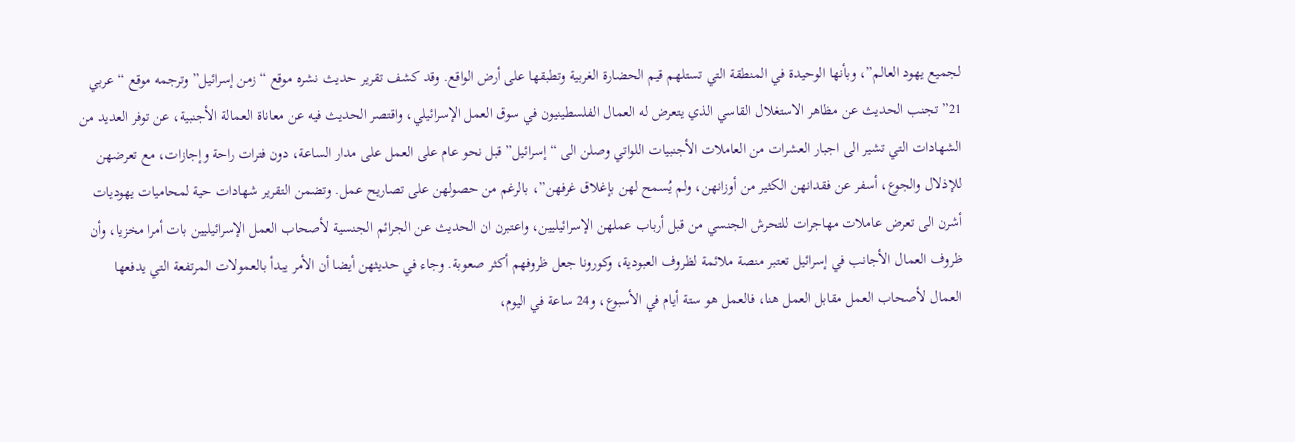لجميع يهود العالم”، وبأنها الوحيدة في المنطقة التي تستلهم قيم الحضارة الغربية وتطبقها على أرض الواقع. وقد كشف تقرير حديث نشره موقع “زمن إسرائيل” وترجمه موقع “عربي 21” تجنب الحديث عن مظاهر الاستغلال القاسي الذي يتعرض له العمال الفلسطينيون في سوق العمل الإسرائيلي، واقتصر الحديث فيه عن معاناة العمالة الأجنبية، عن توفر العديد من الشهادات التي تشير الى اجبار العشرات من العاملات الأجنبيات اللواتي وصلن الى “إسرائيل” قبل نحو عام على العمل على مدار الساعة، دون فترات راحة وإجازات، مع تعرضهن للإذلال والجوع، أسفر عن فقدانهن الكثير من أوزانهن، ولم يُسمح لهن بإغلاق غرفهن”، بالرغم من حصولهن على تصاريح عمل. وتضمن التقرير شهادات حية لمحاميات يهوديات أشرن الى تعرض عاملات مهاجرات للتحرش الجنسي من قبل أرباب عملهن الإسرائيليين، واعتبرن ان الحديث عن الجرائم الجنسية لأصحاب العمل الإسرائيليين بات أمرا مخزيا، وأن ظروف العمال الأجانب في إسرائيل تعتبر منصة ملائمة لظروف العبودية، وكورونا جعل ظروفهم أكثر صعوبة. وجاء في حديثهن أيضا أن الأمر يبدأ بالعمولات المرتفعة التي يدفعها العمال لأصحاب العمل مقابل العمل هنا، فالعمل هو ستة أيام في الأسبوع، و24 ساعة في اليوم،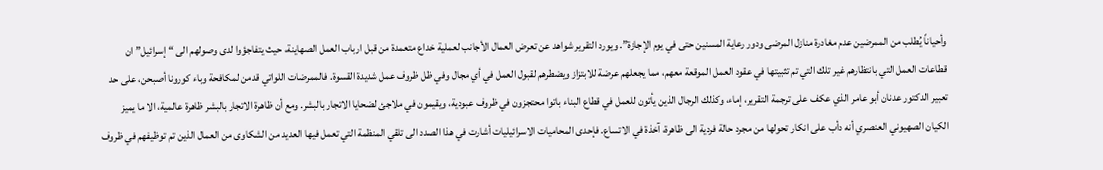وأحياناً يُطلب من الممرضين عدم مغادرة منازل المرضى ودور رعاية المسنين حتى في يوم الإجازة”. ويورد التقرير شواهد عن تعرض العمال الأجانب لعملية خداع متعمدة من قبل ارباب العمل الصهاينة، حيث يتفاجؤوا لدى وصولهم الى “إسرائيل” ان قطاعات العمل التي بانتظارهم غير تلك التي تم تثبيتها في عقود العمل الموقعة معهم، مما يجعلهم عرضة للابتزاز ويضطرهم لقبول العمل في أي مجال وفي ظل ظروف عمل شديدة القسوة. فالممرضات اللواتي قدمن لمكافحة وباء كورونا أصبحن، على حد تعبير الدكتور عدنان أبو عامر الذي عكف على ترجمة التقرير، إماء، وكذلك الرجال الذين يأتون للعمل في قطاع البناء باتوا محتجزون في ظروف عبودية، ويقيمون في ملاجئ لضحايا الاتجار بالبشر. ومع أن ظاهرة الاتجار بالبشر ظاهرة عالمية، الا ما يميز الكيان الصهيوني العنصري أنه دأب على انكار تحولها من مجرد حالة فردية الى ظاهرة، آخذة في الاتساع. فإحدى المحاميات الاسرائيليات أشارت في هذا الصدد الى تلقي المنظمة التي تعمل فيها العديد من الشكاوى من العمال الذين تم توظيفهم في ظروف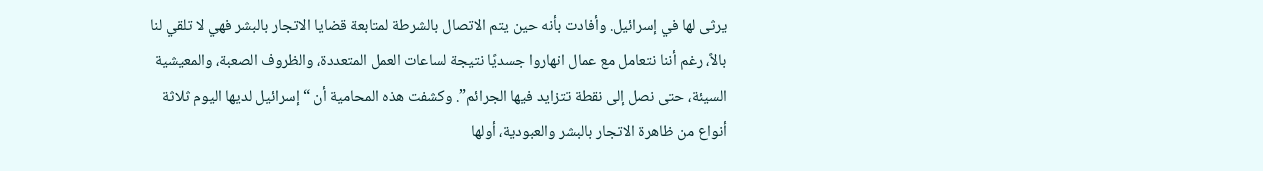يرثى لها في إسرائيل. وأفادت بأنه حين يتم الاتصال بالشرطة لمتابعة قضايا الاتجار بالبشر فهي لا تلقي لنا بالاً، رغم أننا نتعامل مع عمال انهاروا جسديًا نتيجة لساعات العمل المتعددة، والظروف الصعبة، والمعيشية السيئة، حتى نصل إلى نقطة تتزايد فيها الجرائم”. وكشفت هذه المحامية أن “إسرائيل لديها اليوم ثلاثة أنواع من ظاهرة الاتجار بالبشر والعبودية، أولها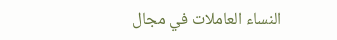النساء العاملات في مجال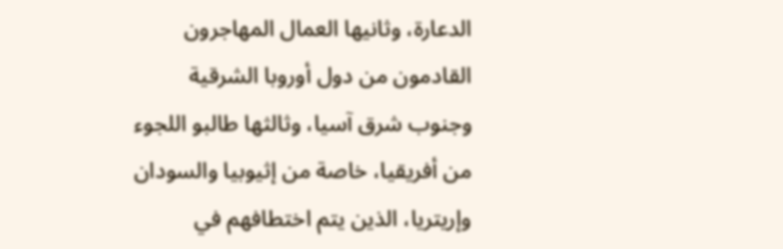الدعارة، وثانيها العمال المهاجرون القادمون من دول أوروبا الشرقية وجنوب شرق آسيا، وثالثها طالبو اللجوء من أفريقيا، خاصة من إثيوبيا والسودان وإريتريا، الذين يتم اختطافهم في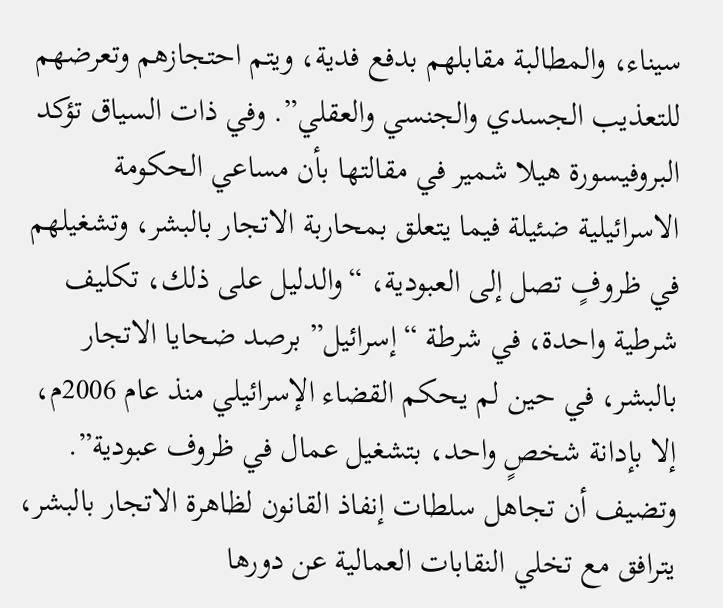سيناء، والمطالبة مقابلهم بدفع فدية، ويتم احتجازهم وتعرضهم للتعذيب الجسدي والجنسي والعقلي”. وفي ذات السياق تؤكد البروفيسورة هيلا شمير في مقالتها بأن مساعي الحكومة الاسرائيلية ضئيلة فيما يتعلق بمحاربة الاتجار بالبشر، وتشغيلهم في ظروفٍ تصل إلى العبودية، “والدليل على ذلك، تكليف شرطية واحدة، في شرطة “إسرائيل” برصد ضحايا الاتجار بالبشر، في حين لم يحكم القضاء الإسرائيلي منذ عام 2006م، إلا بإدانة شخصٍ واحد، بتشغيل عمال في ظروف عبودية”. وتضيف أن تجاهل سلطات إنفاذ القانون لظاهرة الاتجار بالبشر، يترافق مع تخلي النقابات العمالية عن دورها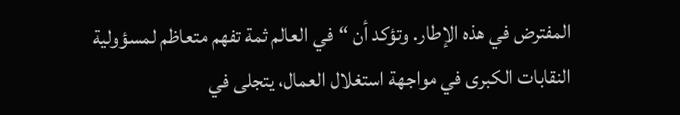المفترض في هذه الإطار. وتؤكد أن “في العالم ثمة تفهم متعاظم لمسؤولية النقابات الكبرى في مواجهة استغلال العمال، يتجلى في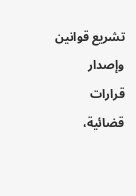تشريع قوانين وإصدار قرارات قضائية،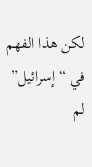لكن هذا الفهم في “إسرائيل” لم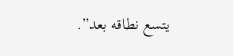يتسع نطاقه بعد”.